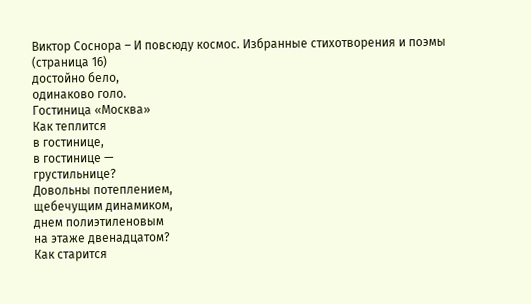Виктор Соснора – И повсюду космос. Избранные стихотворения и поэмы (страница 16)
достойно бело,
одинаково голо.
Гостиница «Москва»
Как теплится
в гостинице,
в гостинице —
грустильнице?
Довольны потеплением,
щебечущим динамиком,
днем полиэтиленовым
на этаже двенадцатом?
Как старится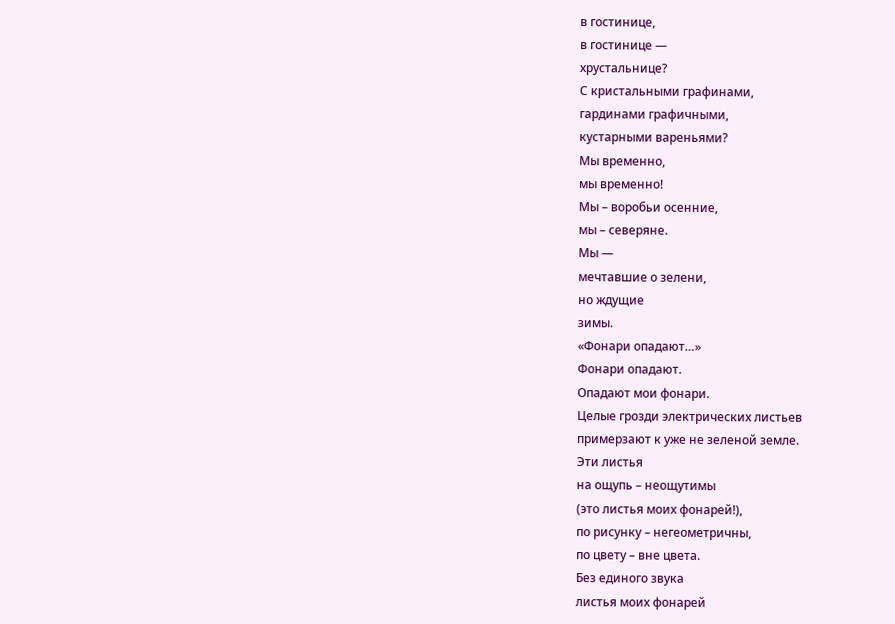в гостинице,
в гостинице —
хрустальнице?
С кристальными графинами,
гардинами графичными,
кустарными вареньями?
Мы временно,
мы временно!
Мы – воробьи осенние,
мы – северяне.
Мы —
мечтавшие о зелени,
но ждущие
зимы.
«Фонари опадают…»
Фонари опадают.
Опадают мои фонари.
Целые грозди электрических листьев
примерзают к уже не зеленой земле.
Эти листья
на ощупь – неощутимы
(это листья моих фонарей!),
по рисунку – негеометричны,
по цвету – вне цвета.
Без единого звука
листья моих фонарей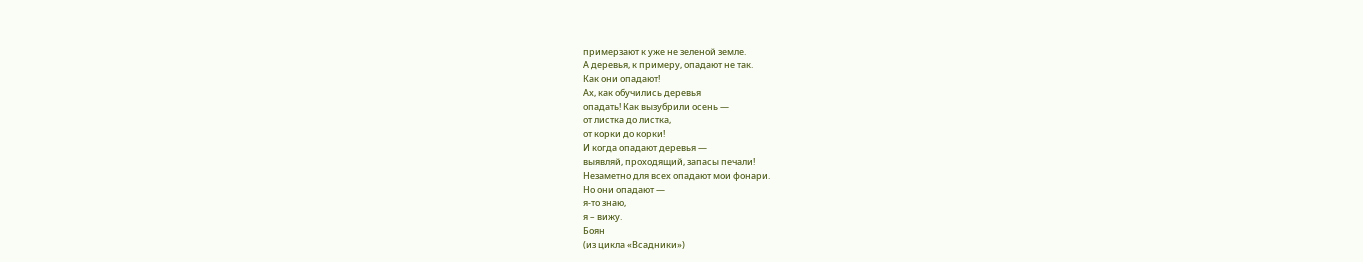примерзают к уже не зеленой земле.
А деревья, к примеру, опадают не так.
Как они опадают!
Ах, как обучились деревья
опадать! Как вызубрили осень —
от листка до листка,
от корки до корки!
И когда опадают деревья —
выявляй, проходящий, запасы печали!
Незаметно для всех опадают мои фонари.
Но они опадают —
я-то знаю,
я – вижу.
Боян
(из цикла «Всадники»)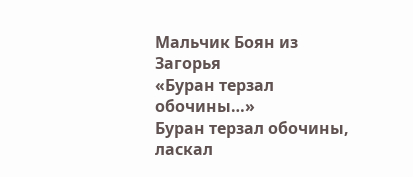Мальчик Боян из Загорья
«Буран терзал обочины…»
Буран терзал обочины,
ласкал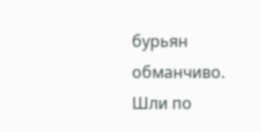бурьян обманчиво.
Шли по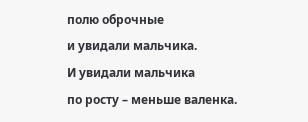полю оброчные
и увидали мальчика.
И увидали мальчика
по росту – меньше валенка.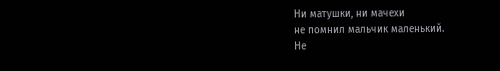Ни матушки, ни мачехи
не помнил мальчик маленький.
Не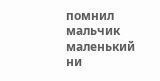помнил мальчик маленький
ни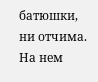батюшки, ни отчима.
На нем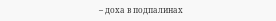– доха в подпалинах